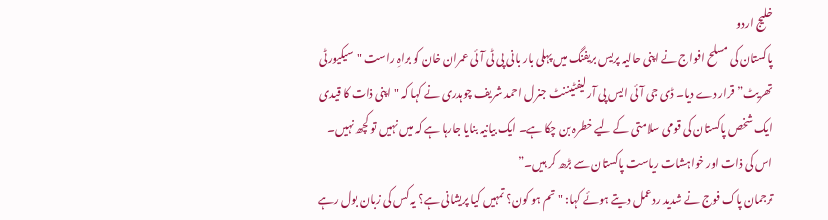خلیج اردو
پاکستان کی مسلح افواج نے اپنی حالیہ پریس بریفنگ میں پہلی بار بانی پی ٹی آئی عمران خان کو براہِ راست "سیکیورٹی تھریٹ” قرار دے دیا۔ ڈی جی آئی ایس پی آر لیفٹیننٹ جنرل احمد شریف چوہدری نے کہا کہ "اپنی ذات کا قیدی ایک شخص پاکستان کی قومی سلامتی کے لیے خطرہ بن چکا ہے۔ ایک بیانیہ بنایا جارہا ہے کہ میں نہیں تو کچھ نہیں۔ اس کی ذات اور خواہشات ریاست پاکستان سے بڑھ کر ہیں۔”
ترجمان پاک فوج نے شدید ردعمل دیتے ہوئے کہا: "تم ہو کون؟ تمہیں کیا پریشانی ہے؟ یہ کس کی زبان بول رہے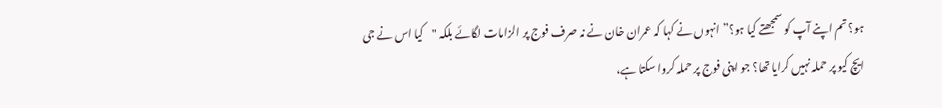ہو؟ تم اپنے آپ کو سمجھتے کیا ہو؟” انہوں نے کہا کہ عمران خان نے نہ صرف فوج پر الزامات لگائے بلکہ "کیا اس نے جی ایچ کیو پر حملہ نہیں کرایا تھا؟ جو اپنی فوج پر حملہ کروا سکتا ہے،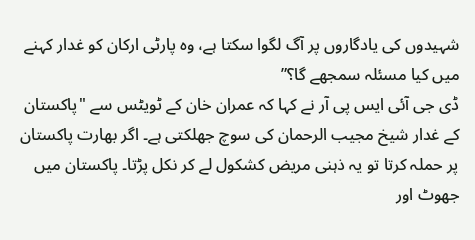شہیدوں کی یادگاروں پر آگ لگوا سکتا ہے، وہ پارٹی ارکان کو غدار کہنے میں کیا مسئلہ سمجھے گا؟”
ڈی جی آئی ایس پی آر نے کہا کہ عمران خان کے ٹویٹس سے "پاکستان کے غدار شیخ مجیب الرحمان کی سوچ جھلکتی ہے۔ اگر بھارت پاکستان پر حملہ کرتا تو یہ ذہنی مریض کشکول لے کر نکل پڑتا۔ پاکستان میں جھوٹ اور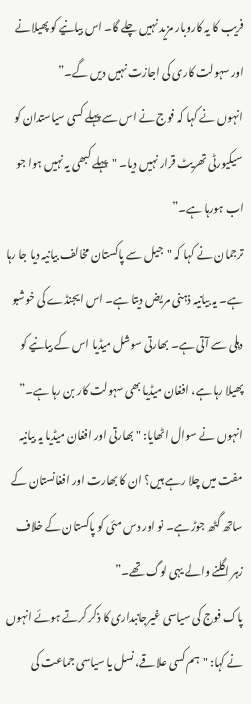فریب کا یہ کاروبار مزید نہیں چلے گا۔ اس بیانیے کو پھیلانے اور سہولت کاری کی اجازت نہیں دیں گے۔”
انہوں نے کہا کہ فوج نے اس سے پہلے کسی سیاستدان کو سیکیورٹی تھریٹ قرار نہیں دیا۔ "پہلے کبھی یہ نہیں ہوا جو اب ہورہا ہے۔”
ترجمان نے کہا کہ "جیل سے پاکستان مخالف بیانیہ دیا جا رہا ہے۔ یہ بیانیہ ذہنی مریض دیتا ہے۔ اس ایجنڈے کی خوشبو دہلی سے آتی ہے۔ بھارتی سوشل میڈیا اس کے بیانیے کو پھیلا رہا ہے، افغان میڈیا بھی سہولت کار بن رہا ہے۔”
انہوں نے سوال اٹھایا: "بھارتی اور افغان میڈیا یہ بیانیہ مفت میں چلا رہے ہیں؟ ان کا بھارت اور افغانستان کے ساتھ گٹھ جوڑ ہے۔ نو اور دس مئی کو پاکستان کے خلاف زہر اگلنے والے یہی لوگ تھے۔”
پاک فوج کی سیاسی غیرجانبداری کا ذکر کرتے ہوئے انہوں نے کہا: "ہم کسی علاقے، نسل یا سیاسی جماعت کی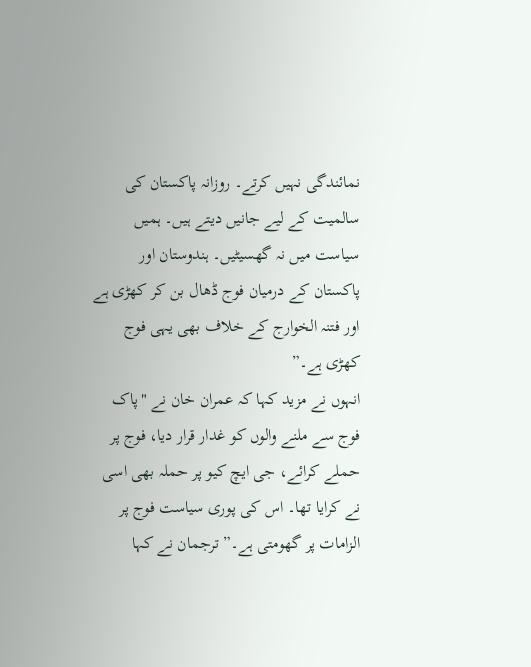نمائندگی نہیں کرتے۔ روزانہ پاکستان کی سالمیت کے لیے جانیں دیتے ہیں۔ ہمیں سیاست میں نہ گھسیٹیں۔ ہندوستان اور پاکستان کے درمیان فوج ڈھال بن کر کھڑی ہے اور فتنہ الخوارج کے خلاف بھی یہی فوج کھڑی ہے۔”
انہوں نے مزید کہا کہ عمران خان نے "پاک فوج سے ملنے والوں کو غدار قرار دیا، فوج پر حملے کرائے، جی ایچ کیو پر حملہ بھی اسی نے کرایا تھا۔ اس کی پوری سیاست فوج پر الزامات پر گھومتی ہے۔” ترجمان نے کہا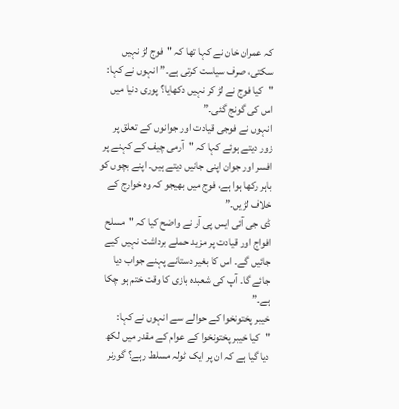کہ عمران خان نے کہا تھا کہ "فوج لڑ نہیں سکتی، صرف سیاست کرتی ہے۔” انہوں نے کہا: "کیا فوج نے لڑ کر نہیں دکھایا؟ پوری دنیا میں اس کی گونج گئی۔”
انہوں نے فوجی قیادت اور جوانوں کے تعلق پر زور دیتے ہوئے کہا کہ "آرمی چیف کے کہنے پر افسر اور جوان اپنی جانیں دیتے ہیں۔ اپنے بچوں کو باہر رکھا ہوا ہے، فوج میں بھیجو کہ وہ خوارج کے خلاف لڑیں۔”
ڈی جی آئی ایس پی آر نے واضح کیا کہ "مسلح افواج اور قیادت پر مزید حملے برداشت نہیں کیے جائیں گے۔ اس کا بغیر دستانے پہنے جواب دیا جائے گا۔ آپ کی شعبدہ بازی کا وقت ختم ہو چکا ہے۔”
خیبر پختونخوا کے حوالے سے انہوں نے کہا: "کیا خیبر پختونخوا کے عوام کے مقدر میں لکھ دیا گیا ہے کہ ان پر ایک ٹولہ مسلط رہے؟ گورنر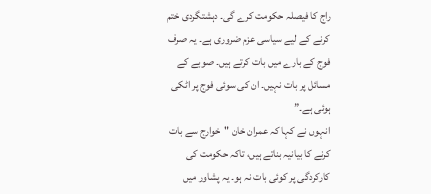راج کا فیصلہ حکومت کرے گی۔ دہشتگردی ختم کرنے کے لیے سیاسی عزم ضروری ہے۔ یہ صرف فوج کے بارے میں بات کرتے ہیں۔ صوبے کے مسائل پر بات نہیں۔ ان کی سوئی فوج پر اٹکی ہوئی ہے۔”
انہوں نے کہا کہ عمران خان "خوارج سے بات کرنے کا بیانیہ بناتے ہیں، تاکہ حکومت کی کارکردگی پر کوئی بات نہ ہو۔ یہ پشاور میں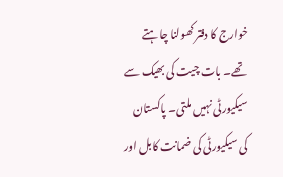خوارج کا دفتر کھولنا چاہتے تھے۔ بات چیت کی بھیک سے سیکیورٹی نہیں ملتی۔ پاکستان کی سیکیورٹی کی ضمانت کابل اور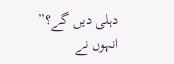دہلی دیں گے؟”
انہوں نے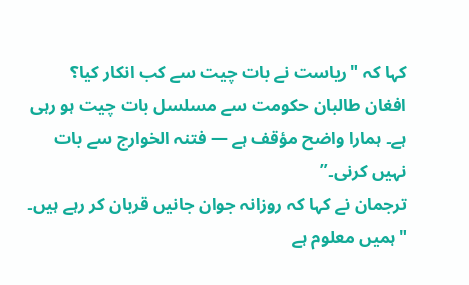کہا کہ "ریاست نے بات چیت سے کب انکار کیا؟ افغان طالبان حکومت سے مسلسل بات چیت ہو رہی ہے۔ ہمارا واضح مؤقف ہے — فتنہ الخوارج سے بات نہیں کرنی۔”
ترجمان نے کہا کہ روزانہ جوان جانیں قربان کر رہے ہیں۔ "ہمیں معلوم ہے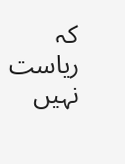کہ ریاست نہیں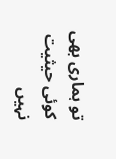تو ہماری بھی کوئی حیثیت نہیں